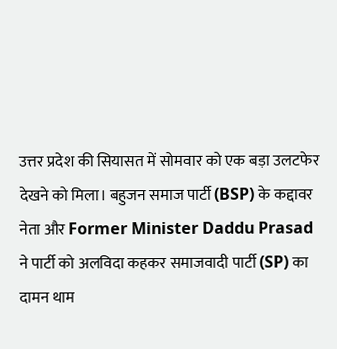उत्तर प्रदेश की सियासत में सोमवार को एक बड़ा उलटफेर देखने को मिला। बहुजन समाज पार्टी (BSP) के कद्दावर नेता और Former Minister Daddu Prasad ने पार्टी को अलविदा कहकर समाजवादी पार्टी (SP) का दामन थाम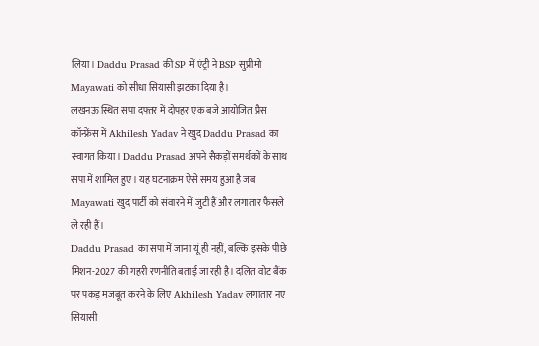लिया। Daddu Prasad की SP में एंट्री ने BSP सुप्रीमो Mayawati को सीधा सियासी झटका दिया है।
लखनऊ स्थित सपा दफ्तर में दोपहर एक बजे आयोजित प्रैस कॉन्फ्रेंस में Akhilesh Yadav ने खुद Daddu Prasad का स्वागत किया। Daddu Prasad अपने सैकड़ों समर्थकों के साथ सपा में शामिल हुए। यह घटनाक्रम ऐसे समय हुआ है जब Mayawati खुद पार्टी को संवारने में जुटी हैं और लगातार फैसले ले रही हैं।
Daddu Prasad का सपा में जाना यूं ही नहीं, बल्कि इसके पीछे मिशन-2027 की गहरी रणनीति बताई जा रही है। दलित वोट बैंक पर पकड़ मजबूत करने के लिए Akhilesh Yadav लगातार नए सियासी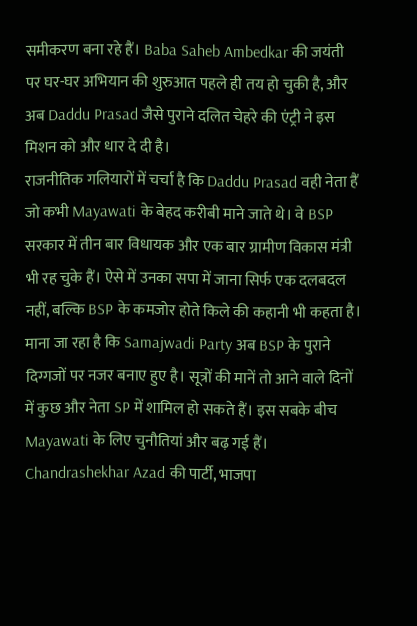समीकरण बना रहे हैं। Baba Saheb Ambedkar की जयंती पर घर-घर अभियान की शुरुआत पहले ही तय हो चुकी है, और अब Daddu Prasad जैसे पुराने दलित चेहरे की एंट्री ने इस मिशन को और धार दे दी है।
राजनीतिक गलियारों में चर्चा है कि Daddu Prasad वही नेता हैं जो कभी Mayawati के बेहद करीबी माने जाते थे। वे BSP सरकार में तीन बार विधायक और एक बार ग्रामीण विकास मंत्री भी रह चुके हैं। ऐसे में उनका सपा में जाना सिर्फ एक दलबदल नहीं, बल्कि BSP के कमजोर होते किले की कहानी भी कहता है।
माना जा रहा है कि Samajwadi Party अब BSP के पुराने दिग्गजों पर नजर बनाए हुए है। सूत्रों की मानें तो आने वाले दिनों में कुछ और नेता SP में शामिल हो सकते हैं। इस सबके बीच Mayawati के लिए चुनौतियां और बढ़ गई हैं। Chandrashekhar Azad की पार्टी, भाजपा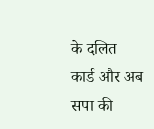के दलित कार्ड और अब सपा की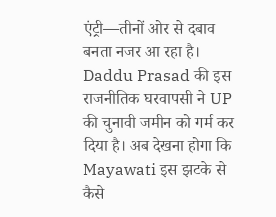एंट्री—तीनों ओर से दबाव बनता नजर आ रहा है।
Daddu Prasad की इस राजनीतिक घरवापसी ने UP की चुनावी जमीन को गर्म कर दिया है। अब देखना होगा कि Mayawati इस झटके से कैसे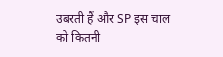उबरती हैं और SP इस चाल को कितनी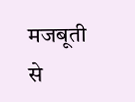मजबूती से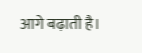आगे बढ़ाती है।